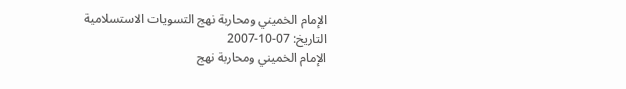الإمام الخميني ومحاربة نهج التسويات الاستسلامية
التاريخ: 07-10-2007
الإمام الخميني ومحاربة نهج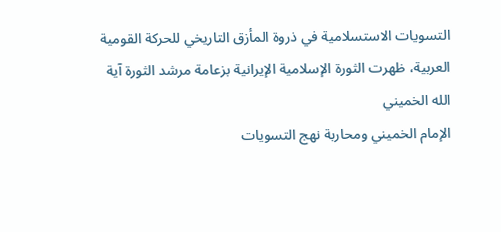التسويات الاستسلامية في ذروة المأزق التاريخي للحركة القومية العربية، ظهرت الثورة الإسلامية الإيرانية بزعامة مرشد الثورة آية الله الخميني
الإمام الخميني ومحاربة نهج التسويات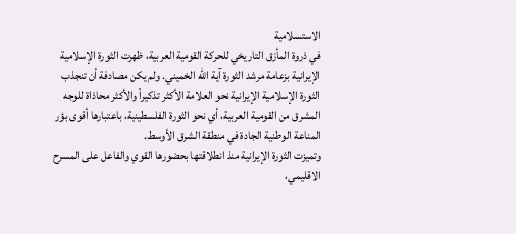الاستسلامية
في ذروة المأزق التاريخي للحركة القومية العربية، ظهرت الثورة الإسلامية الإيرانية بزعامة مرشد الثورة آية الله الخميني. ولم يكن مصادفة أن تنجذب الثورة الإسلامية الإيرانية نحو العلامة الأكثر تذكيراً والأكثر محاذاة للوجه المشرق من القومية العربية، أي نحو الثورة الفلسطينية، باعتبارها أقوى بؤر المناعة الوطنية الجادة في منطقة الشرق الأوسط.
وتميزت الثورة الإيرانية منذ انطلاقتها بحضورها القوي والفاعل على المسرح الاقليمي،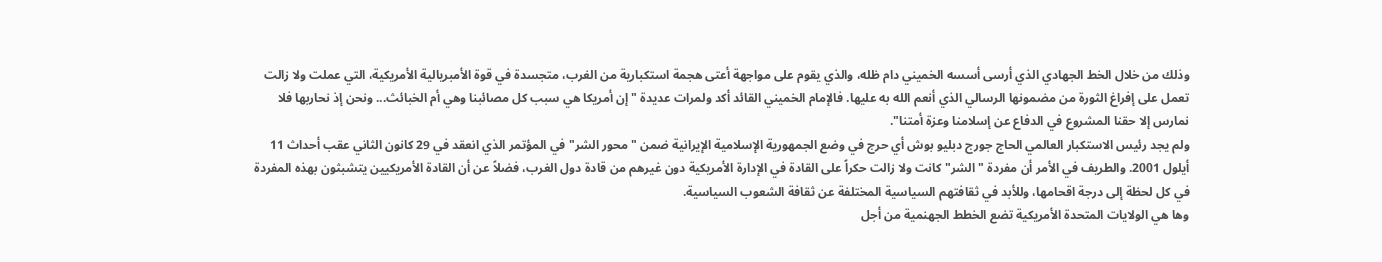وذلك من خلال الخط الجهادي الذي أرسى أسسه الخميني دام ظله، والذي يقوم على مواجهة أعتى هجمة استكبارية من الغرب، متجسدة في قوة الأمبريالية الأمريكية، التي عملت ولا زالت تعمل على إفراغ الثورة من مضمونها الرسالي الذي أنعم الله به عليها. فالإمام الخميني القائد أكد ولمرات عديدة "إن أمريكا هي سبب كل مصائبنا وهي أم الخبائث... ونحن إذ نحاربها فلا نمارس إلا حقنا المشروع في الدفاع عن إسلامنا وعزة أمتنا".
ولم يجد رئيس الاستكبار العالمي الحاج جورج دبليو بوش أي حرج في وضع الجمهورية الإسلامية الإيرانية ضمن "محور الشر" في المؤتمر الذي انعقد في 29 كانون الثاني عقب أحداث 11 أيلول 2001. والطريف في الأمر أن مفردة "الشر" كانت ولا زالت حكراً على القادة في الإدارة الأمريكية دون غيرهم من قادة دول الغرب، فضلاً عن أن القادة الأمريكيين يتشبثون بهذه المفردة في كل لحظة إلى درجة اقحامها، وللأبد في ثقافتهم السياسية المختلفة عن ثقافة الشعوب السياسية.
وها هي الولايات المتحدة الأمريكية تضع الخطط الجهنمية من أجل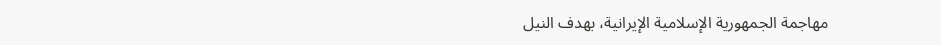مهاجمة الجمهورية الإسلامية الإيرانية، بهدف النيل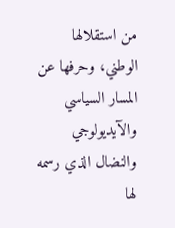من استقلالها الوطني، وحرفها عن المسار السياسي والآيديولوجي والنضال الذي رسمه لها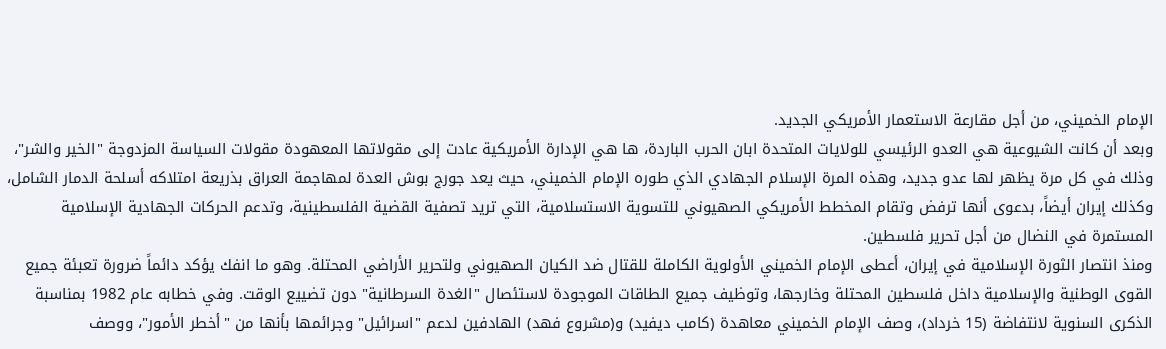الإمام الخميني، من أجل مقارعة الاستعمار الأمريكي الجديد.
وبعد أن كانت الشيوعية هي العدو الرئيسي للولايات المتحدة ابان الحرب الباردة، ها هي الإدارة الأمريكية عادت إلى مقولاتها المعهودة مقولات السياسة المزدوجة "الخير والشر"، وذلك في كل مرة يظهر لها عدو جديد، وهذه المرة الإسلام الجهادي الذي طوره الإمام الخميني، حيث يعد جورج بوش العدة لمهاجمة العراق بذريعة امتلاكه أسلحة الدمار الشامل، وكذلك إيران أيضاً، بدعوى أنها ترفض وتقام المخطط الأمريكي الصهيوني للتسوية الاستسلامية، التي تريد تصفية القضية الفلسطينية، وتدعم الحركات الجهادية الإسلامية المستمرة في النضال من أجل تحرير فلسطين.
ومنذ انتصار الثورة الإسلامية في إيران، أعطى الإمام الخميني الأولوية الكاملة للقتال ضد الكيان الصهيوني ولتحرير الأراضي المحتلة. وهو ما انفك يؤكد دائماً ضرورة تعبئة جميع القوى الوطنية والإسلامية داخل فلسطين المحتلة وخارجها، وتوظيف جميع الطاقات الموجودة لاستئصال "الغدة السرطانية" دون تضييع الوقت. وفي خطابه عام 1982 بمناسبة الذكرى السنوية لانتفاضة (15 خرداد)، وصف الإمام الخميني معاهدة (كامب ديفيد) و(مشروع فهد) الهادفين لدعم "اسرائيل" وجرائمها بأنها من "أخطر الأمور"، ووصف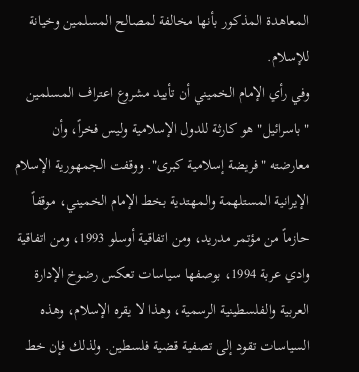المعاهدة المذكور بأنها مخالفة لمصالح المسلمين وخيانة للإسلام.
وفي رأي الإمام الخميني أن تأييد مشروع اعتراف المسلمين "باسرائيل" هو كارثة للدول الإسلامية وليس فخراً، وأن معارضته "فريضة إسلامية كبرى". ووقفت الجمهورية الإسلام الإيرانية المستلهمة والمهتدية بخط الإمام الخميني، موقفاً حازماً من مؤتمر مدريد، ومن اتفاقية أوسلو 1993، ومن اتفاقية وادي عربة 1994، بوصفها سياسات تعكس رضوخ الإدارة العربية والفلسطينية الرسمية، وهذا لا يقره الإسلام، وهذه السياسات تقود إلى تصفية قضية فلسطين. ولذلك فإن خط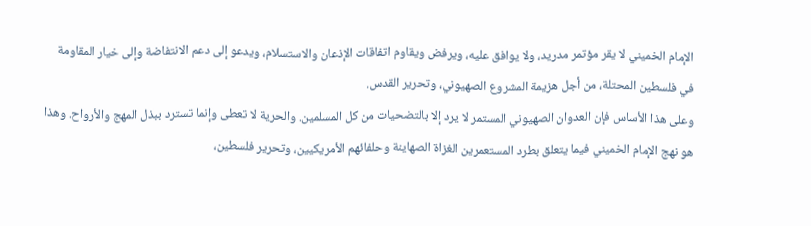الإمام الخميني لا يقر مؤتمر مدريد، ولا يوافق عليه، ويرفض ويقاوم اتفاقات الإذعان والاستسلام، ويدعو إلى دعم الانتفاضة وإلى خيار المقاومة في فلسطين المحتلة، من أجل هزيمة المشروع الصهيوني، وتحرير القدس.
وعلى هذا الأساس فإن العدوان الصهيوني المستمر لا يرد إلا بالتضحيات من كل المسلمين. والحرية لا تعطى وإنما تسترد ببذل المهج والأرواح. وهذا هو نهج الإمام الخميني فيما يتعلق بطرد المستعمرين الغزاة الصهاينة وحلفائهم الأمريكيين، وتحرير فلسطين،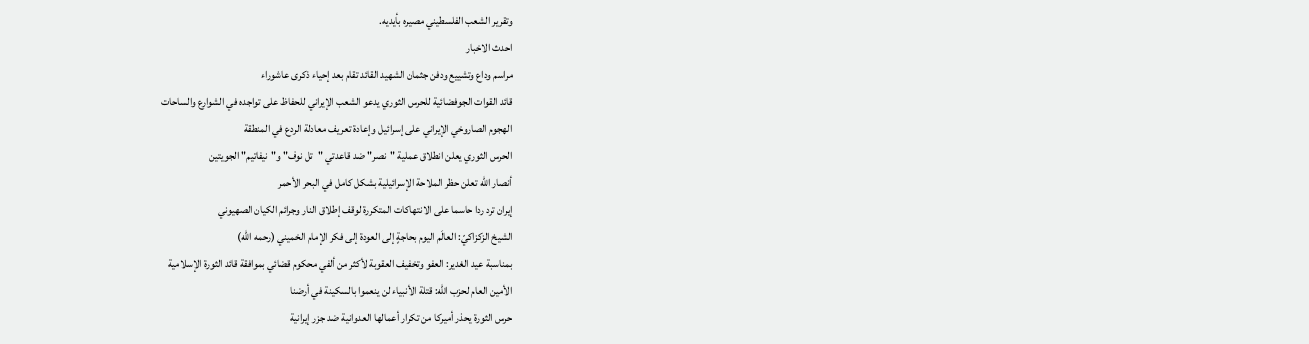وتقرير الشعب الفلسطيني مصيره بأيديه.
احدث الاخبار
مراسم وداع وتشييع ودفن جثمان الشهيد القائد تقام بعد إحياء ذكرى عاشوراء
قائد القوات الجوفضائية للحرس الثوري يدعو الشعب الإيراني للحفاظ على تواجده في الشوارع والساحات
الهجوم الصاروخي الإيراني على إسرائيل وإعادة تعريف معادلة الردع في المنطقة
الحرس الثوري یعلن انطلاق عملية "نصر" ضد قاعدتي "تل نوف" و"نيفاتيم" الجويتين
أنصار الله تعلن حظر الملاحة الإسرائيلية بشكل كامل في البحر الأحمر
إيران ترد ردا حاسما على الانتهاكات المتكررة لوقف إطلاق النار وجرائم الكيان الصهيوني
الشيخ الزكزاكيّ: العالَم اليوم بحاجةٍ إلى العودة إلى فكر الإمام الخميني (رحمه اللّه)
بمناسبة عيد الغدير: العفو وتخفيف العقوبة لأكثر من ألفي محكوم قضائي بموافقة قائد الثورة الإسلامية
الأمين العام لحزب الله: قتلة الأنبياء لن ينعموا بالسكينة في أرضنا
حرس الثورة يحذر أميركا من تكرار أعمالها العدوانية ضد جزر إيرانية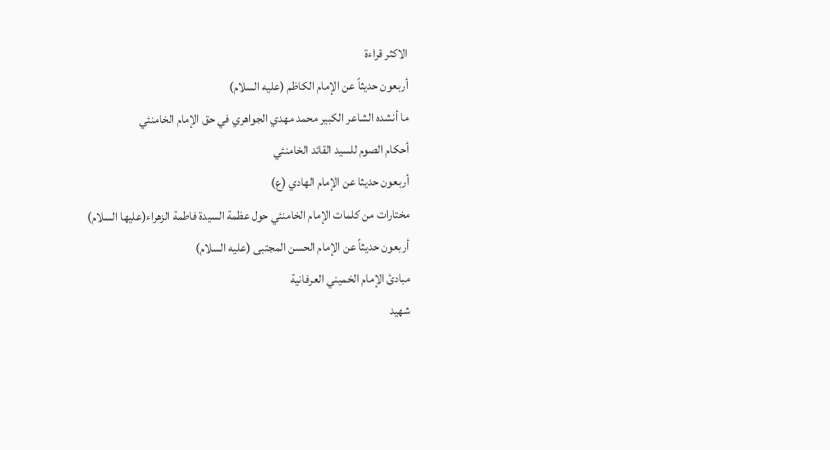الاكثر قراءة
أربعون حديثاً عن الإمام الكاظم (عليه السلام)
ما أنشده الشاعر الكبير محمد مهدي الجواهري في حق الإمام الخامنئي
أحكام الصوم للسيد القائد الخامنئي
أربعون حديثا عن الإمام الهادي (ع)
مختارات من كلمات الإمام الخامنئي حول عظمة السيدة فاطمة الزهراء(عليها السلام)
أربعون حديثاً عن الإمام الحسن المجتبى (عليه السلام)
مبادئ الإمام الخميني العرفانية
شهيد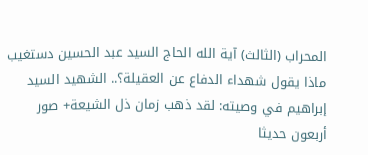المحراب (الثالث) آية الله الحاج السيد عبد الحسين دستغيب
ماذا يقول شهداء الدفاع عن العقيلة؟.. الشهيد السيد إبراهيم في وصيته: لقد ذهب زمان ذل الشيعة+ صور
أربعون حديثا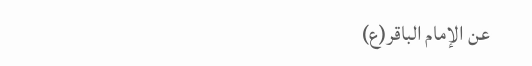عن الإمام الباقر(ع)